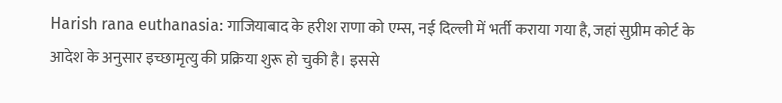Harish rana euthanasia: गाजियाबाद के हरीश राणा को एम्स, नई दिल्ली में भर्ती कराया गया है, जहां सुप्रीम कोर्ट के आदेश के अनुसार इच्छामृत्यु की प्रक्रिया शुरू हो चुकी है। इससे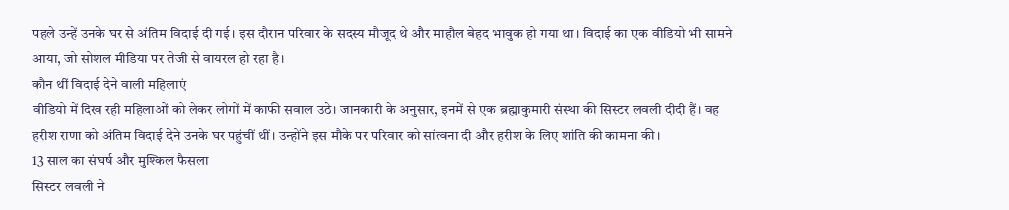पहले उन्हें उनके घर से अंतिम विदाई दी गई। इस दौरान परिवार के सदस्य मौजूद थे और माहौल बेहद भावुक हो गया था। विदाई का एक वीडियो भी सामने आया, जो सोशल मीडिया पर तेजी से वायरल हो रहा है।
कौन थीं विदाई देने वाली महिलाएं
वीडियो में दिख रही महिलाओं को लेकर लोगों में काफी सवाल उठे। जानकारी के अनुसार, इनमें से एक ब्रह्माकुमारी संस्था की सिस्टर लवली दीदी हैं। वह हरीश राणा को अंतिम विदाई देने उनके घर पहुंचीं थीं। उन्होंने इस मौके पर परिवार को सांत्वना दी और हरीश के लिए शांति की कामना की।
13 साल का संघर्ष और मुश्किल फैसला
सिस्टर लवली ने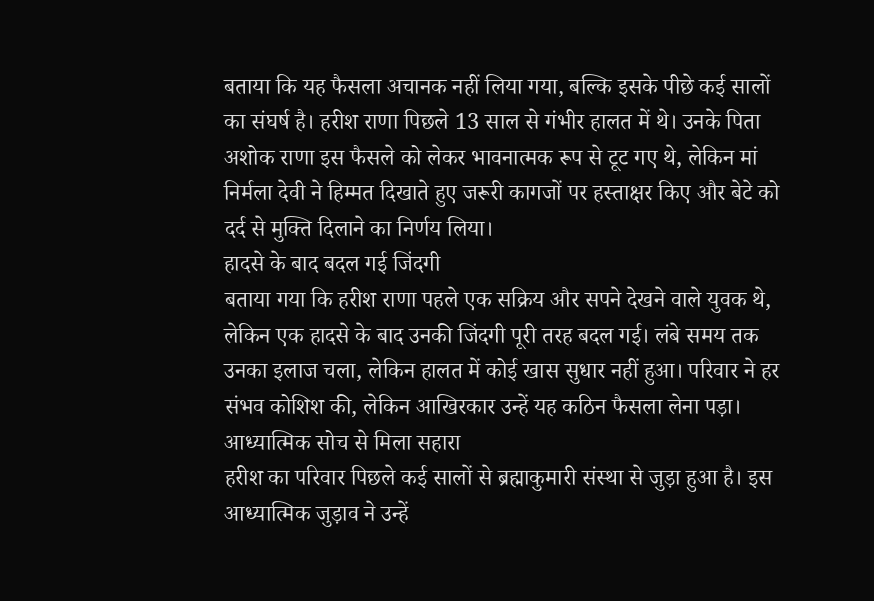बताया कि यह फैसला अचानक नहीं लिया गया, बल्कि इसके पीछे कई सालों का संघर्ष है। हरीश राणा पिछले 13 साल से गंभीर हालत में थे। उनके पिता अशोक राणा इस फैसले को लेकर भावनात्मक रूप से टूट गए थे, लेकिन मां निर्मला देवी ने हिम्मत दिखाते हुए जरूरी कागजों पर हस्ताक्षर किए और बेटे को दर्द से मुक्ति दिलाने का निर्णय लिया।
हादसे के बाद बदल गई जिंदगी
बताया गया कि हरीश राणा पहले एक सक्रिय और सपने देखने वाले युवक थे, लेकिन एक हादसे के बाद उनकी जिंदगी पूरी तरह बदल गई। लंबे समय तक उनका इलाज चला, लेकिन हालत में कोई खास सुधार नहीं हुआ। परिवार ने हर संभव कोशिश की, लेकिन आखिरकार उन्हें यह कठिन फैसला लेना पड़ा।
आध्यात्मिक सोच से मिला सहारा
हरीश का परिवार पिछले कई सालों से ब्रह्माकुमारी संस्था से जुड़ा हुआ है। इस आध्यात्मिक जुड़ाव ने उन्हें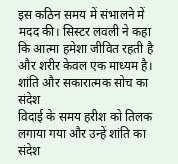इस कठिन समय में संभालने में मदद की। सिस्टर लवली ने कहा कि आत्मा हमेशा जीवित रहती है और शरीर केवल एक माध्यम है।
शांति और सकारात्मक सोच का संदेश
विदाई के समय हरीश को तिलक लगाया गया और उन्हें शांति का संदेश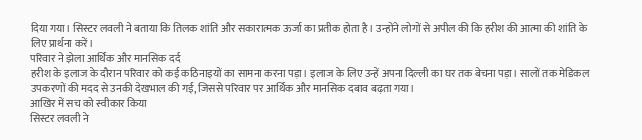दिया गया। सिस्टर लवली ने बताया कि तिलक शांति और सकारात्मक ऊर्जा का प्रतीक होता है। उन्होंने लोगों से अपील की कि हरीश की आत्मा की शांति के लिए प्रार्थना करें।
परिवार ने झेला आर्थिक और मानसिक दर्द
हरीश के इलाज के दौरान परिवार को कई कठिनाइयों का सामना करना पड़ा। इलाज के लिए उन्हें अपना दिल्ली का घर तक बेचना पड़ा। सालों तक मेडिकल उपकरणों की मदद से उनकी देखभाल की गई, जिससे परिवार पर आर्थिक और मानसिक दबाव बढ़ता गया।
आखिर में सच को स्वीकार किया
सिस्टर लवली ने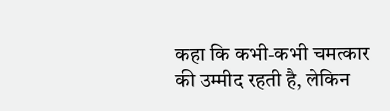कहा कि कभी-कभी चमत्कार की उम्मीद रहती है, लेकिन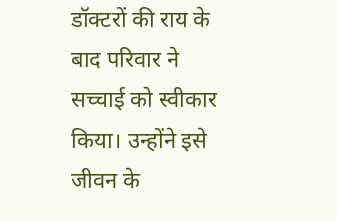डॉक्टरों की राय के बाद परिवार ने सच्चाई को स्वीकार किया। उन्होंने इसे जीवन के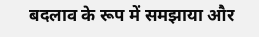बदलाव के रूप में समझाया और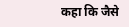कहा कि जैसे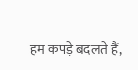हम कपड़े बदलते हैं,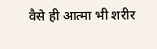वैसे ही आत्मा भी शरीर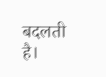बदलती है।